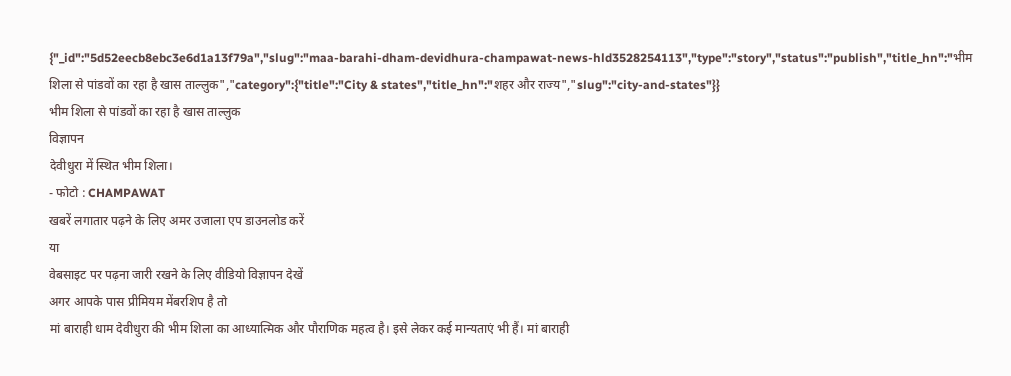{"_id":"5d52eecb8ebc3e6d1a13f79a","slug":"maa-barahi-dham-devidhura-champawat-news-hld3528254113","type":"story","status":"publish","title_hn":"भीम शिला से पांडवों का रहा है खास ताल्लुक","category":{"title":"City & states","title_hn":"शहर और राज्य","slug":"city-and-states"}}
भीम शिला से पांडवों का रहा है खास ताल्लुक
विज्ञापन
देवीधुरा में स्थित भीम शिला।
- फोटो : CHAMPAWAT
खबरें लगातार पढ़ने के लिए अमर उजाला एप डाउनलोड करें
या
वेबसाइट पर पढ़ना जारी रखने के लिए वीडियो विज्ञापन देखें
अगर आपके पास प्रीमियम मेंबरशिप है तो
मां बाराही धाम देवीधुरा की भीम शिला का आध्यात्मिक और पौराणिक महत्व है। इसे लेकर कई मान्यताएं भी हैं। मां बाराही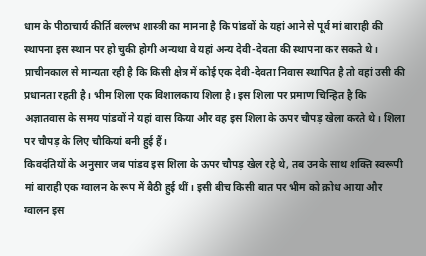धाम के पीठाचार्य कीर्ति बल्लभ शास्त्री का मानना है कि पांडवों के यहां आने से पूर्व मां बाराही की स्थापना इस स्थान पर हो चुकी होगी अन्यथा वे यहां अन्य देवी-देवता की स्थापना कर सकते थे।
प्राचीनकाल से मान्यता रही है कि किसी क्षेत्र में कोई एक देवी-देवता निवास स्थापित है तो वहां उसी की प्रधानता रहती है। भीम शिला एक विशालकाय शिला है। इस शिला पर प्रमाण चिन्हित है कि अज्ञातवास के समय पांडवों ने यहां वास किया और वह इस शिला के ऊपर चौपड़ खेला करते थे। शिला पर चौपड़ के लिए चौकियां बनी हुई हैं।
किवदंतियों के अनुसार जब पांडव इस शिला के ऊपर चौपड़ खेल रहे थे, तब उनके साथ शक्ति स्वरूपी मां बाराही एक ग्वालन के रूप में बैठी हुई थीं। इसी बीच किसी बात पर भीम को क्रोध आया और ग्वालन इस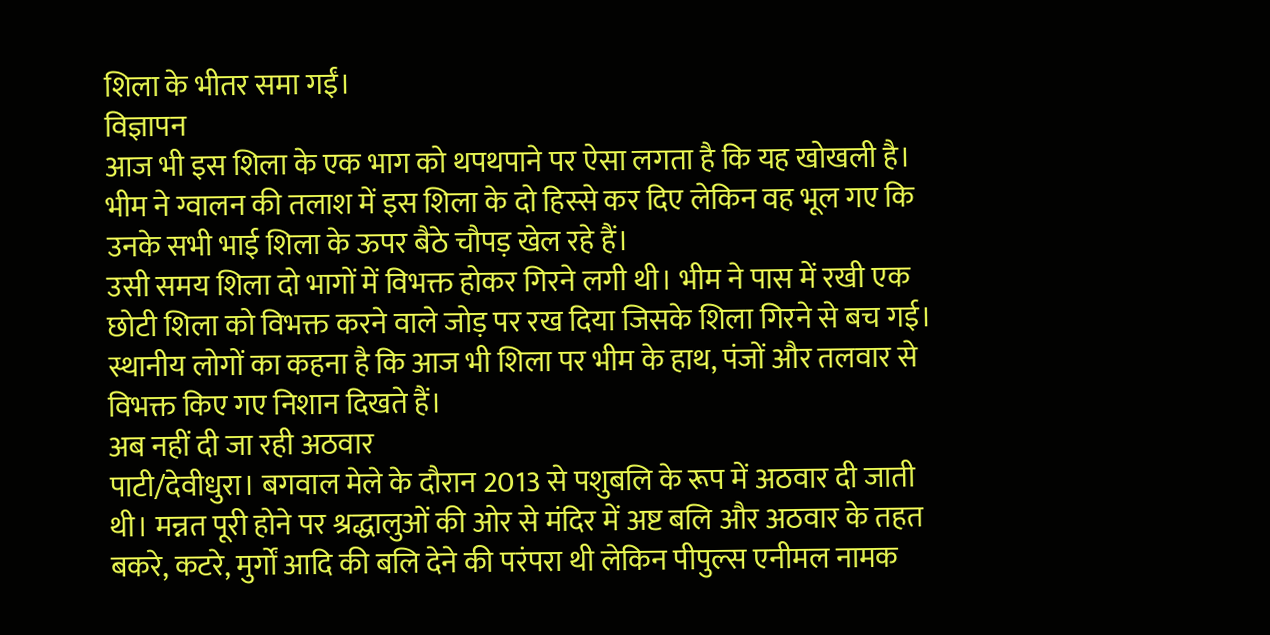शिला के भीतर समा गईं।
विज्ञापन
आज भी इस शिला के एक भाग को थपथपाने पर ऐसा लगता है कि यह खोखली है। भीम ने ग्वालन की तलाश में इस शिला के दो हिस्से कर दिए लेकिन वह भूल गए कि उनके सभी भाई शिला के ऊपर बैठे चौपड़ खेल रहे हैं।
उसी समय शिला दो भागों में विभक्त होकर गिरने लगी थी। भीम ने पास में रखी एक छोटी शिला को विभक्त करने वाले जोड़ पर रख दिया जिसके शिला गिरने से बच गई। स्थानीय लोगों का कहना है कि आज भी शिला पर भीम के हाथ, पंजों और तलवार से विभक्त किए गए निशान दिखते हैं।
अब नहीं दी जा रही अठवार
पाटी/देवीधुरा। बगवाल मेले के दौरान 2013 से पशुबलि के रूप में अठवार दी जाती थी। मन्नत पूरी होने पर श्रद्धालुओं की ओर से मंदिर में अष्ट बलि और अठवार के तहत बकरे, कटरे, मुर्गों आदि की बलि देने की परंपरा थी लेकिन पीपुल्स एनीमल नामक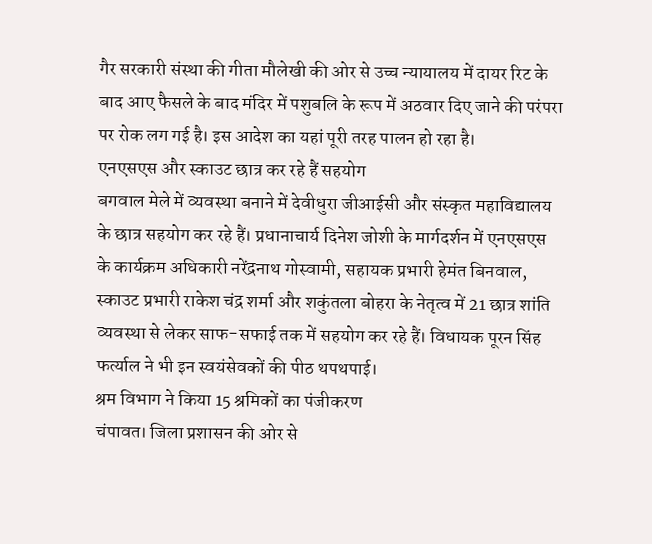गैर सरकारी संस्था की गीता मौलेखी की ओर से उच्च न्यायालय में दायर रिट के बाद आए फैसले के बाद मंदिर में पशुबलि के रूप में अठवार दिए जाने की परंपरा पर रोक लग गई है। इस आदेश का यहां पूरी तरह पालन हो रहा है।
एनएसएस और स्काउट छात्र कर रहे हैं सहयोग
बगवाल मेले में व्यवस्था बनाने में देवीधुरा जीआईसी और संस्कृत महाविद्यालय के छात्र सहयोग कर रहे हैं। प्रधानाचार्य दिनेश जोशी के मार्गदर्शन में एनएसएस के कार्यक्रम अधिकारी नरेंद्रनाथ गोस्वामी, सहायक प्रभारी हेमंत बिनवाल, स्काउट प्रभारी राकेश चंद्र शर्मा और शकुंतला बोहरा के नेतृत्व में 21 छात्र शांति व्यवस्था से लेकर साफ-सफाई तक में सहयोग कर रहे हैं। विधायक पूरन सिंह फर्त्याल ने भी इन स्वयंसेवकों की पीठ थपथपाई।
श्रम विभाग ने किया 15 श्रमिकों का पंजीकरण
चंपावत। जिला प्रशासन की ओर से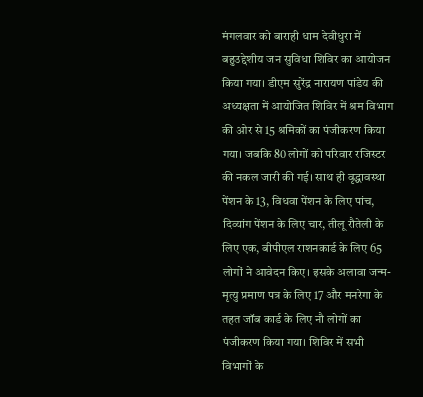मंगलवार को बाराही धाम देवीधुरा में बहुउद्देशीय जन सुविधा शिविर का आयोजन किया गया। डीएम सुरेंद्र नारायण पांडेय की अध्यक्षता में आयोजित शिविर में श्रम विभाग की ओर से 15 श्रमिकों का पंजीकरण किया गया। जबकि 80 लोगों को परिवार रजिस्टर की नकल जारी की गई। साथ ही वृद्धावस्था पेंशन के 13, विधवा पेंशन के लिए पांच, दिव्यांग पेंशन के लिए चार, तीलू रौतेली के लिए एक, बीपीएल राशनकार्ड के लिए 65 लोगों ने आवेदन किए। इसके अलावा जन्म-मृत्यु प्रमाण पत्र के लिए 17 और मनरेगा के तहत जॉब कार्ड के लिए नौ लोगों का पंजीकरण किया गया। शिविर में सभी विभागों के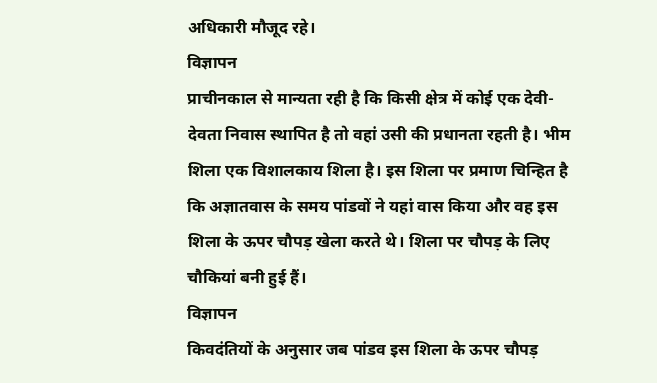अधिकारी मौजूद रहे।
विज्ञापन
प्राचीनकाल से मान्यता रही है कि किसी क्षेत्र में कोई एक देवी-देवता निवास स्थापित है तो वहां उसी की प्रधानता रहती है। भीम शिला एक विशालकाय शिला है। इस शिला पर प्रमाण चिन्हित है कि अज्ञातवास के समय पांडवों ने यहां वास किया और वह इस शिला के ऊपर चौपड़ खेला करते थे। शिला पर चौपड़ के लिए चौकियां बनी हुई हैं।
विज्ञापन
किवदंतियों के अनुसार जब पांडव इस शिला के ऊपर चौपड़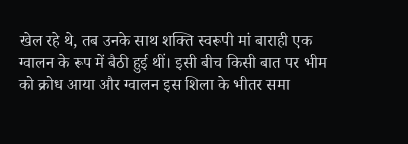खेल रहे थे, तब उनके साथ शक्ति स्वरूपी मां बाराही एक ग्वालन के रूप में बैठी हुई थीं। इसी बीच किसी बात पर भीम को क्रोध आया और ग्वालन इस शिला के भीतर समा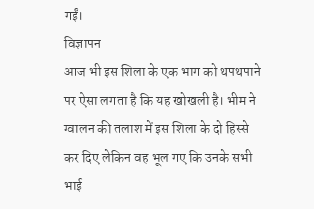गईं।
विज्ञापन
आज भी इस शिला के एक भाग को थपथपाने पर ऐसा लगता है कि यह खोखली है। भीम ने ग्वालन की तलाश में इस शिला के दो हिस्से कर दिए लेकिन वह भूल गए कि उनके सभी भाई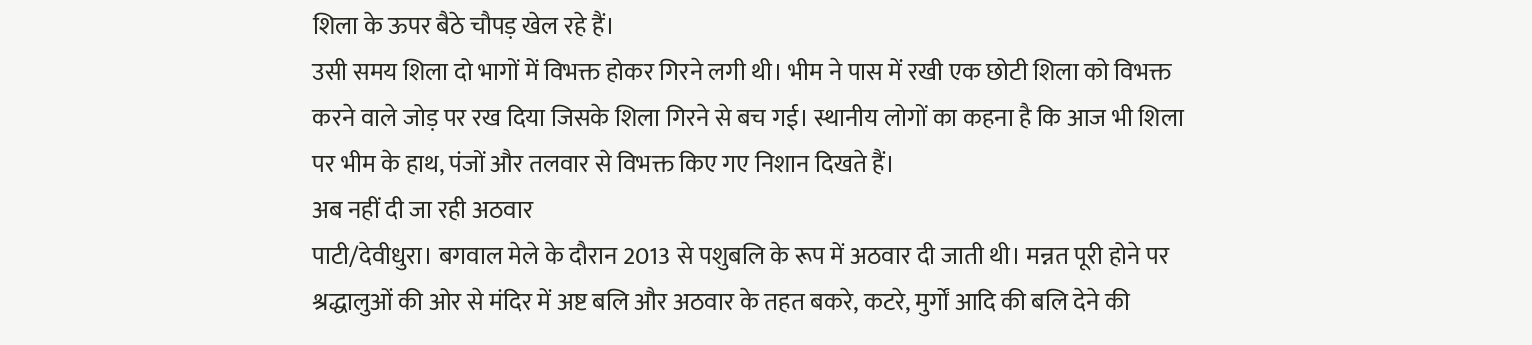शिला के ऊपर बैठे चौपड़ खेल रहे हैं।
उसी समय शिला दो भागों में विभक्त होकर गिरने लगी थी। भीम ने पास में रखी एक छोटी शिला को विभक्त करने वाले जोड़ पर रख दिया जिसके शिला गिरने से बच गई। स्थानीय लोगों का कहना है कि आज भी शिला पर भीम के हाथ, पंजों और तलवार से विभक्त किए गए निशान दिखते हैं।
अब नहीं दी जा रही अठवार
पाटी/देवीधुरा। बगवाल मेले के दौरान 2013 से पशुबलि के रूप में अठवार दी जाती थी। मन्नत पूरी होने पर श्रद्धालुओं की ओर से मंदिर में अष्ट बलि और अठवार के तहत बकरे, कटरे, मुर्गों आदि की बलि देने की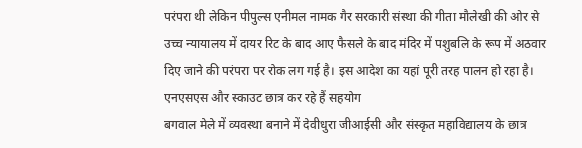परंपरा थी लेकिन पीपुल्स एनीमल नामक गैर सरकारी संस्था की गीता मौलेखी की ओर से उच्च न्यायालय में दायर रिट के बाद आए फैसले के बाद मंदिर में पशुबलि के रूप में अठवार दिए जाने की परंपरा पर रोक लग गई है। इस आदेश का यहां पूरी तरह पालन हो रहा है।
एनएसएस और स्काउट छात्र कर रहे हैं सहयोग
बगवाल मेले में व्यवस्था बनाने में देवीधुरा जीआईसी और संस्कृत महाविद्यालय के छात्र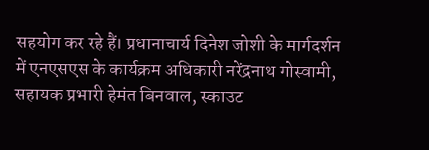सहयोग कर रहे हैं। प्रधानाचार्य दिनेश जोशी के मार्गदर्शन में एनएसएस के कार्यक्रम अधिकारी नरेंद्रनाथ गोस्वामी, सहायक प्रभारी हेमंत बिनवाल, स्काउट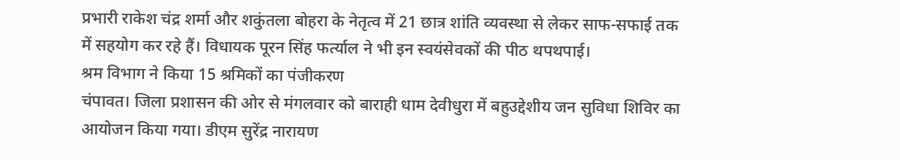प्रभारी राकेश चंद्र शर्मा और शकुंतला बोहरा के नेतृत्व में 21 छात्र शांति व्यवस्था से लेकर साफ-सफाई तक में सहयोग कर रहे हैं। विधायक पूरन सिंह फर्त्याल ने भी इन स्वयंसेवकों की पीठ थपथपाई।
श्रम विभाग ने किया 15 श्रमिकों का पंजीकरण
चंपावत। जिला प्रशासन की ओर से मंगलवार को बाराही धाम देवीधुरा में बहुउद्देशीय जन सुविधा शिविर का आयोजन किया गया। डीएम सुरेंद्र नारायण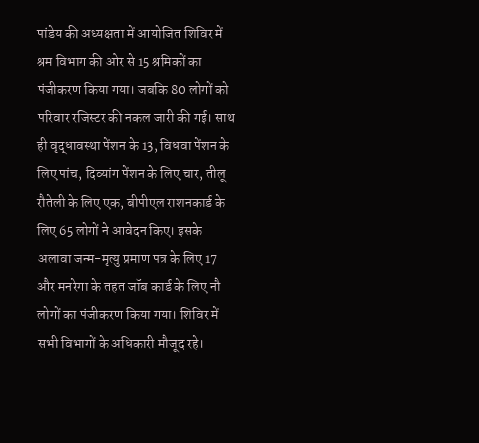पांडेय की अध्यक्षता में आयोजित शिविर में श्रम विभाग की ओर से 15 श्रमिकों का पंजीकरण किया गया। जबकि 80 लोगों को परिवार रजिस्टर की नकल जारी की गई। साथ ही वृद्धावस्था पेंशन के 13, विधवा पेंशन के लिए पांच, दिव्यांग पेंशन के लिए चार, तीलू रौतेली के लिए एक, बीपीएल राशनकार्ड के लिए 65 लोगों ने आवेदन किए। इसके अलावा जन्म-मृत्यु प्रमाण पत्र के लिए 17 और मनरेगा के तहत जॉब कार्ड के लिए नौ लोगों का पंजीकरण किया गया। शिविर में सभी विभागों के अधिकारी मौजूद रहे।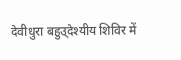देवीधुरा बहुउ्देश्यीय शिविर में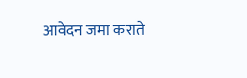आवेदन जमा कराते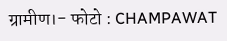ग्रामीण।- फोटो : CHAMPAWAT